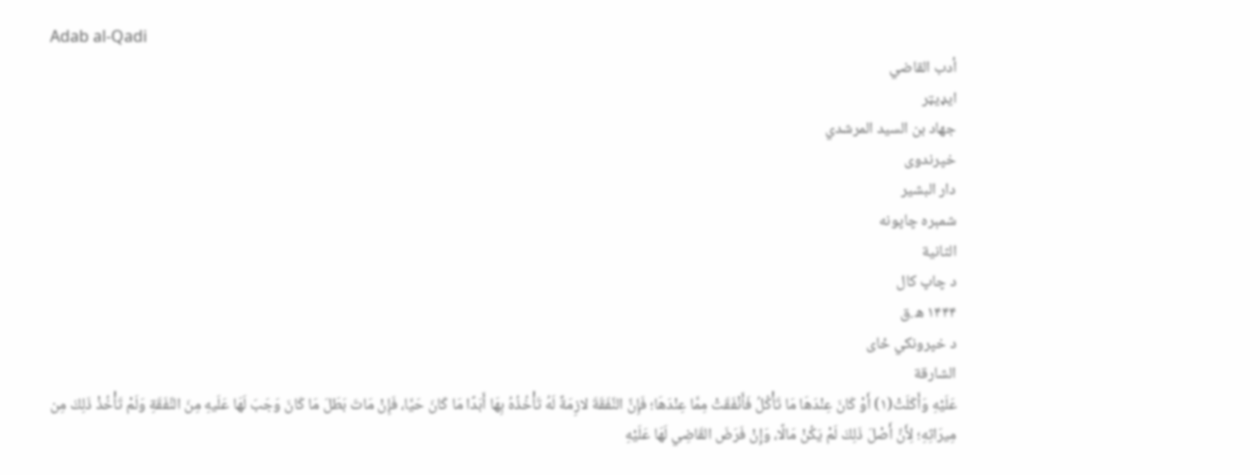Adab al-Qadi
أدب القاضي
ایډیټر
جهاد بن السيد المرشدي
خپرندوی
دار البشير
شمېره چاپونه
الثانية
د چاپ کال
۱۴۴۴ ه.ق
د خپرونکي ځای
الشارقة
عَلَيْهِ وَأَكَلَتْ(١) أَوْ كَانَ عِنْدَهَا مَا تَأْكُلُ فَأَنْفَقَتْ مِمَّا عِنْدَهَا؛ فَإِنَّ النَّفَقَةَ لازِمَةٌ لَهُ تَأْخُذُهُ بِهَا أَبَدًا مَا كَانَ حَيَّا، فَإِنْ مَاتَ بَطَلَ مَا كَانَ وَجَبَ لَهَا عَلَيهِ مِنَ النَّفَقَةِ وَلَمْ تَأْخُذْ ذَلِكَ مِن مِيرَاثِهِ؛ لِأَنَّ أَصْلَ ذَلِكَ لَمْ يَكُنْ مَالًا، وَإِنْ فَرَضَ القَاضِي لَهَا عَلَيْهِ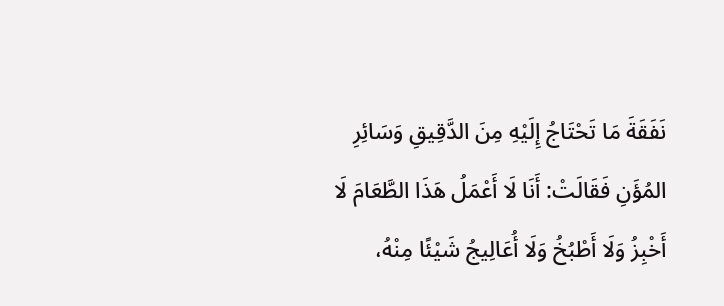نَفَقَةَ مَا تَحْتَاجُ إِلَيْهِ مِنَ الدَّقِيقِ وَسَائِرِ المُؤَنِ فَقَالَتْ: أَنَا لَا أَعْمَلُ هَذَا الطَّعَامَ لَا أَخْبِزُ وَلَا أَطْبُخُ وَلَا أُعَالِيجُ شَيْئًا مِنْهُ،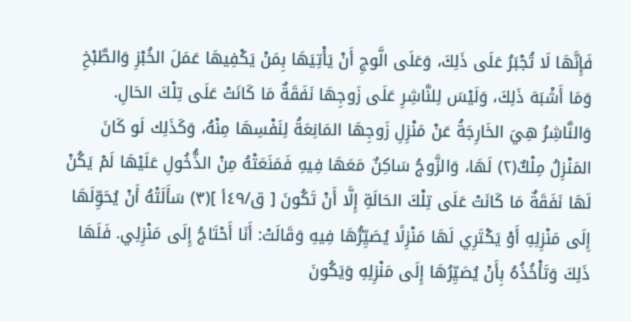فَإِنَّهَا لَا تُجْبَرُ عَلَى ذَلِكَ، وَعَلَى الَّوجِ أَنْ يَأْتِيَهَا بِمَنْ يَكْفِيهَا عَمَلَ الخُبْزِ وَالطَّبْخِ وَمَا أَشْبَهَ ذَلِكَ، وَلَيْسَ لِلنَّاشِرِ عَلَى زَوجِهَا نَفَقَةٌ مَا كَانَتْ عَلَى تِلْكَ الحَالِ.
وَالنَّاشِرُ هِيَ الخَارِجَةُ عَنْ مَنْزِلِ زَوجِهَا المَانِعَةُ لِنَفْسِهَا مِنْهُ، وَكَذَلِك لَو كَانَ المَنْزِلُ مِلْكٌ(٢) لَهَا، وَالزَّوجُ سَاكِنٌ مَعَهَا فِيهِ فَمَنَعَتْهُ مِنْ الذُّخُولِ عَلَيْهَا لَمْ يَكُنْ لَهَا نَفَقَةٌ مَا كَانَتْ عَلَى تِلْكَ الحَالَةِ إِلَّا أَنْ تَكُونَ [ ق/٤٩أ ](٣) سَأَلَتْهُ أَنْ يُحَوِّلَهَا إِلَى مَنْزِلِهِ أَوْ يَكْتَرِي لَهَا مَنْزِلًا يُصَيِّرُّهَا فِيهِ وَقَالَتْ: أَنَا أَحْتَاجُ إِلَى مَنْزِلِي. فَلَهَا ذَلِكَ وَتَأْخُذُهُ بِأَنْ يُصَيِّرُهَا إِلَى مَنْزِلِهِ وَيَكُونَ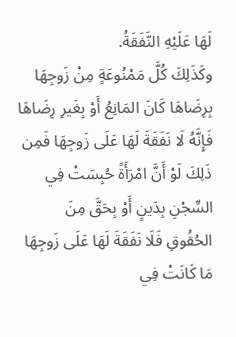لَهَا عَلَيْهِ النَّفَقَةُ.
وكَذَلِكَ كُلَّ مَمْنُوعَةٍ مِنْ زَوجِهَا بِرِضَاهَا كَانَ المَانِعُ أَوْ بِغَيرِ رِضَاهَا فَإِنَّهُ لَا نَفَقَةَ لَهَا عَلَى زَوجِهَا فَمِن ذَلِكَ لَوْ أَنَّ امْرَأَةً حُبِسَتْ فِي السِّجْنِ بِدَينٍ أَوْ بِحَقَّ مِنَ الحُقُوقِ فَلَا نَفَقَةَ لَهَا عَلَى زَوجِهَا مَا كَانَتْ فِي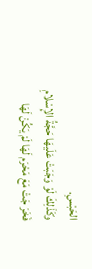الحَبْسِ.
وكَذَلِكَ لَوْ وَجَبَتْ عَلَيهَا حَجَّةُ الإِسْلامِ فَخَرَ جَتْ مَعَ مَحْرَم لَهَا لَمْ يَكُنْ لَهَا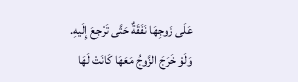عَلَى زَوجِهَا نَفَقَةٌ حَتَّى تَرْجِعَ إِلَيهِ.
وَلَوْ خَرَجَ الزَّوجُ مَعَهَا كَانَتْ لَهَا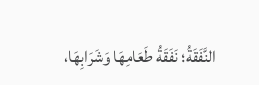النَّفَقَةُ؛ نَفَقَةُ طَعَامِهَا وَشَرَابِهَا،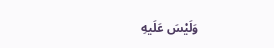وَلَيْسَ عَلَيهِ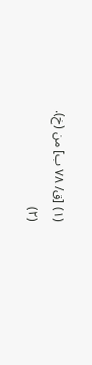(١) [ق/ ٧٨ ب] من (خ).
(٢)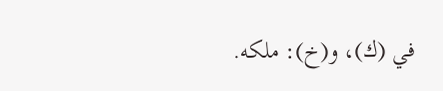في (ك)، و(خ): ملكه.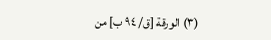(٣) الورقة [ق/ ٩٤ ب] من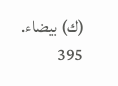(ك) بيضاء.
395